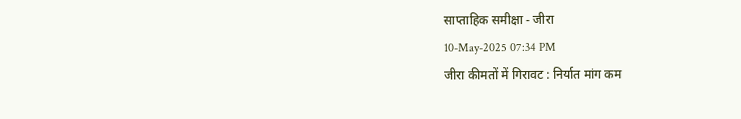साप्ताहिक समीक्षा - जीरा
10-May-2025 07:34 PM
जीरा कीमतों में गिरावट : निर्यात मांग कम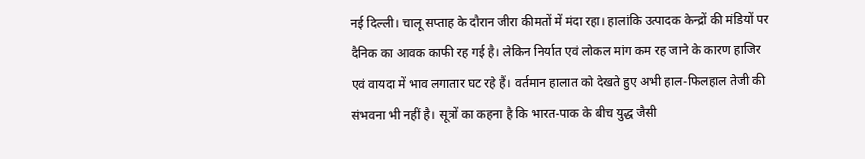नई दिल्ली। चालू सप्ताह के दौरान जीरा कीमतों में मंदा रहा। हालांकि उत्पादक केन्द्रों की मंडियों पर दैनिक का आवक काफी रह गई है। लेकिन निर्यात एवं लोकल मांग कम रह जाने के कारण हाजिर एवं वायदा में भाव लगातार घट रहे हैं। वर्तमान हालात को देखते हुए अभी हाल-फिलहाल तेजी की संभवना भी नहीं है। सूत्रों का कहना है कि भारत-पाक के बीच युद्ध जैसी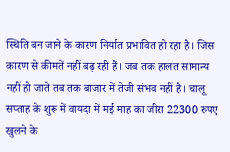स्थिति बन जाने के कारण निर्यात प्रभावित हो रहा है। जिस कारण से कीमतें नहीं बढ़ रही हैं। जब तक हालत सामान्य नहीं हो जाते तब तक बाजार में तेजी संभव नहीं है। चालू सप्ताह के शुरू में वायदा में मई माह का जीरा 22300 रुपए खुलने के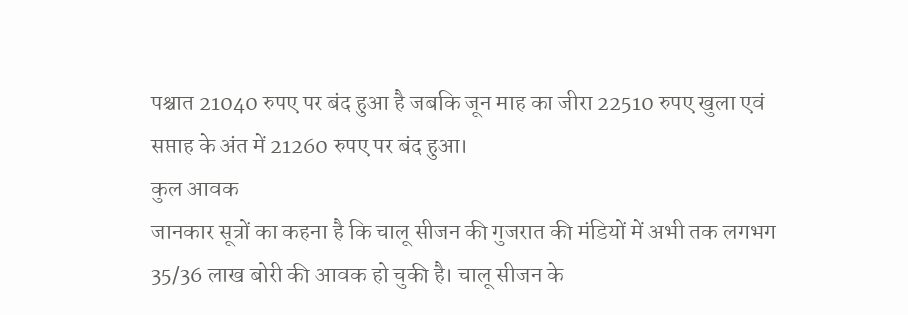पश्चात 21040 रुपए पर बंद हुआ है जबकि जून माह का जीरा 22510 रुपए खुला एवं सप्ताह के अंत में 21260 रुपए पर बंद हुआ।
कुल आवक
जानकार सूत्रों का कहना है कि चालू सीजन की गुजरात की मंडियों में अभी तक लगभग 35/36 लाख बोरी की आवक हो चुकी है। चालू सीजन के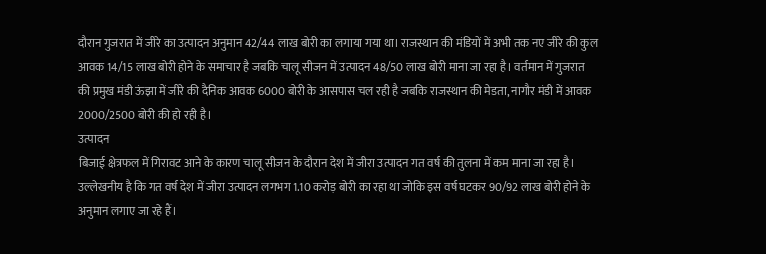दौरान गुजरात में जीरे का उत्पादन अनुमान 42/44 लाख बोरी का लगाया गया था। राजस्थान की मंडियों में अभी तक नए जीरे की कुल आवक 14/15 लाख बोरी होने के समाचार है जबकि चालू सीजन में उत्पादन 48/50 लाख बोरी माना जा रहा है। वर्तमान में गुजरात की प्रमुख मंडी ऊंझा में जीरे की दैनिक आवक 6000 बोरी के आसपास चल रही है जबकि राजस्थान की मेडता, नागौर मंडी में आवक 2000/2500 बोरी की हो रही है।
उत्पादन
बिजाई क्षेत्रफल में गिरावट आने के कारण चालू सीजन के दौरान देश में जीरा उत्पादन गत वर्ष की तुलना में कम माना जा रहा है। उल्लेखनीय है कि गत वर्ष देश में जीरा उत्पादन लगभग 1.10 करोड़ बोरी का रहा था जोकि इस वर्ष घटकर 90/92 लाख बोरी होने के अनुमान लगाए जा रहे हैं।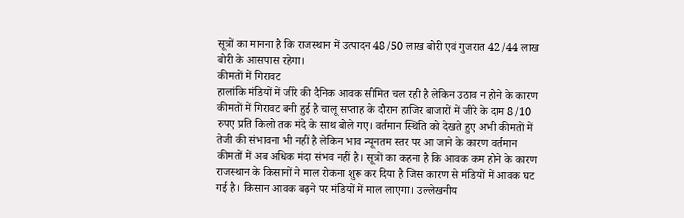सूत्रों का मानना है कि राजस्थान में उत्पादन 48/50 लाख बोरी एवं गुजरात 42/44 लाख बोरी के आसपास रहेगा।
कीमतों में गिरावट
हालांकि मंडियों में जीरे की दैनिक आवक सीमित चल रही है लेकिन उठाव न होने के कारण कीमतों में गिरावट बनी हुई है चालू सप्ताह के दौरान हाजिर बाजारों में जीरे के दाम 8/10 रुपए प्रति किलो तक मंदे के साथ बोले गए। वर्तमान स्थिति को देखते हुए अभी कीमतों में तेजी की संभावना भी नहीं है लेकिन भाव न्यूनतम स्तर पर आ जाने के कारण वर्तमान कीमतों में अब अधिक मंदा संभव नहीं है। सूत्रों का कहना है कि आवक कम होने के कारण राजस्थान के किसानों ने माल रोकना शुरू कर दिया है जिस कारण से मंडियों में आवक घट गई है। किसान आवक बढ़ने पर मंडियों में माल लाएगा। उल्लेखनीय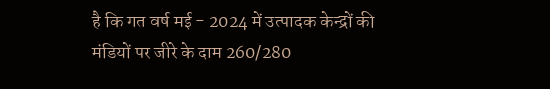है कि गत वर्ष मई - 2024 में उत्पादक केन्द्रों की मंडियों पर जीरे के दाम 260/280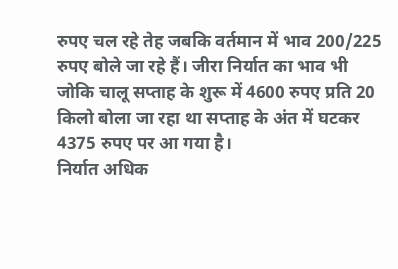रुपए चल रहे तेह जबकि वर्तमान में भाव 200/225 रुपए बोले जा रहे हैं। जीरा निर्यात का भाव भी जोकि चालू सप्ताह के शुरू में 4600 रुपए प्रति 20 किलो बोला जा रहा था सप्ताह के अंत में घटकर 4375 रुपए पर आ गया है।
निर्यात अधिक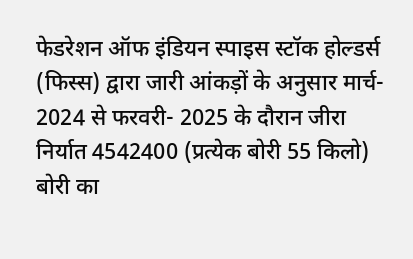फेडरेशन ऑफ इंडियन स्पाइस स्टॉक होल्डर्स (फिस्स) द्वारा जारी आंकड़ों के अनुसार मार्च- 2024 से फरवरी- 2025 के दौरान जीरा निर्यात 4542400 (प्रत्येक बोरी 55 किलो) बोरी का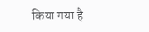किया गया है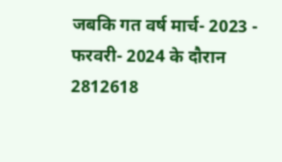जबकि गत वर्ष मार्च- 2023 - फरवरी- 2024 के दौरान 2812618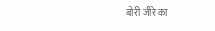बोरी जीरे का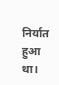निर्यात हुआ था।